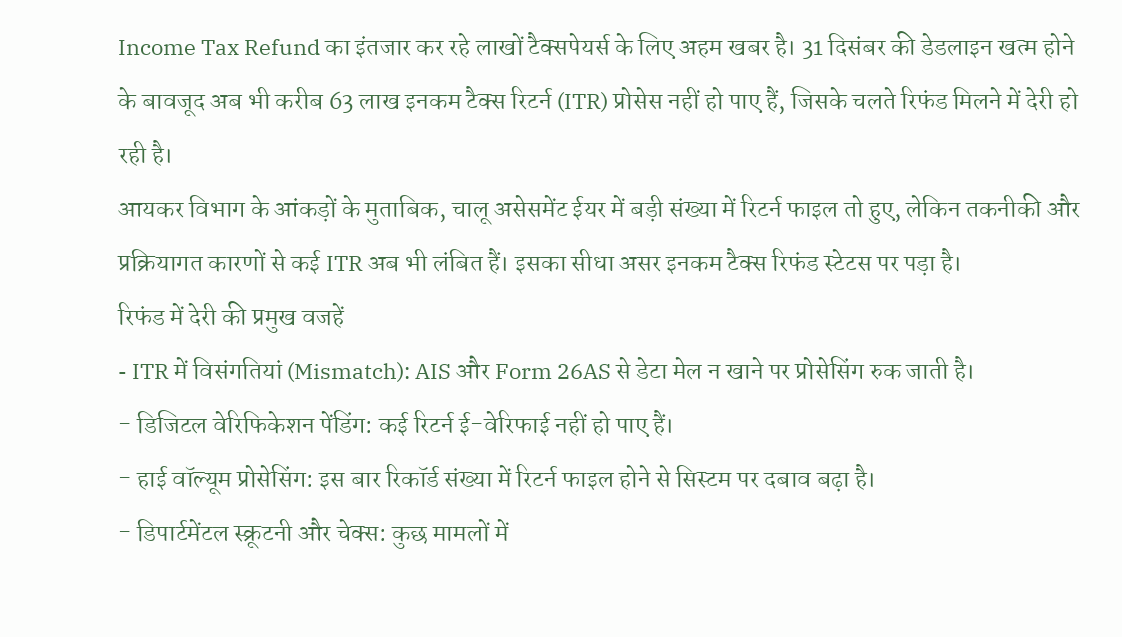Income Tax Refund का इंतजार कर रहे लाखों टैक्सपेयर्स के लिए अहम खबर है। 31 दिसंबर की डेडलाइन खत्म होने के बावजूद अब भी करीब 63 लाख इनकम टैक्स रिटर्न (ITR) प्रोसेस नहीं हो पाए हैं, जिसके चलते रिफंड मिलने में देरी हो रही है।
आयकर विभाग के आंकड़ों के मुताबिक, चालू असेसमेंट ईयर में बड़ी संख्या में रिटर्न फाइल तो हुए, लेकिन तकनीकी और प्रक्रियागत कारणों से कई ITR अब भी लंबित हैं। इसका सीधा असर इनकम टैक्स रिफंड स्टेटस पर पड़ा है।
रिफंड में देरी की प्रमुख वजहें
- ITR में विसंगतियां (Mismatch): AIS और Form 26AS से डेटा मेल न खाने पर प्रोसेसिंग रुक जाती है।
- डिजिटल वेरिफिकेशन पेंडिंग: कई रिटर्न ई-वेरिफाई नहीं हो पाए हैं।
- हाई वॉल्यूम प्रोसेसिंग: इस बार रिकॉर्ड संख्या में रिटर्न फाइल होने से सिस्टम पर दबाव बढ़ा है।
- डिपार्टमेंटल स्क्रूटनी और चेक्स: कुछ मामलों में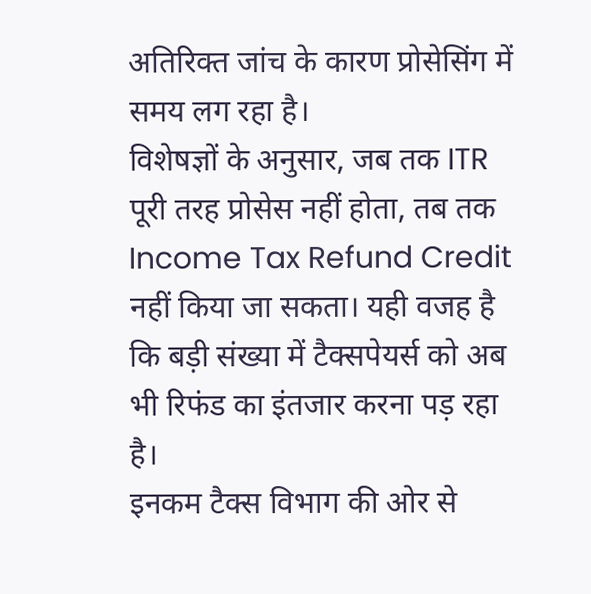अतिरिक्त जांच के कारण प्रोसेसिंग में समय लग रहा है।
विशेषज्ञों के अनुसार, जब तक ITR पूरी तरह प्रोसेस नहीं होता, तब तक Income Tax Refund Credit नहीं किया जा सकता। यही वजह है कि बड़ी संख्या में टैक्सपेयर्स को अब भी रिफंड का इंतजार करना पड़ रहा है।
इनकम टैक्स विभाग की ओर से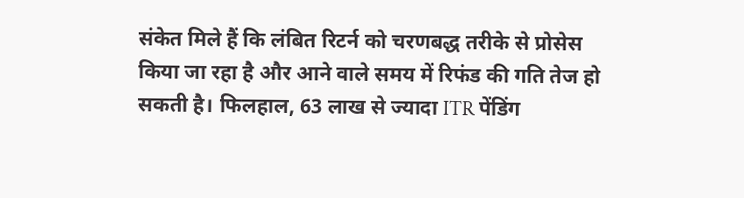संकेत मिले हैं कि लंबित रिटर्न को चरणबद्ध तरीके से प्रोसेस किया जा रहा है और आने वाले समय में रिफंड की गति तेज हो सकती है। फिलहाल, 63 लाख से ज्यादा ITR पेंडिंग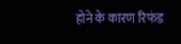होने के कारण रिफंड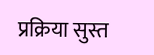प्रक्रिया सुस्त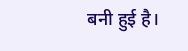बनी हुई है।